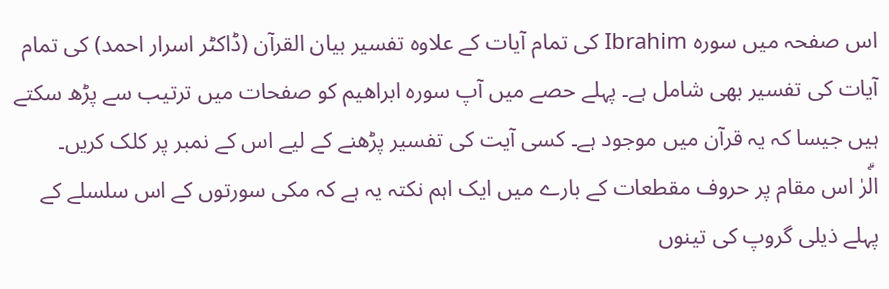اس صفحہ میں سورہ Ibrahim کی تمام آیات کے علاوہ تفسیر بیان القرآن (ڈاکٹر اسرار احمد) کی تمام آیات کی تفسیر بھی شامل ہے۔ پہلے حصے میں آپ سورہ ابراهيم کو صفحات میں ترتیب سے پڑھ سکتے ہیں جیسا کہ یہ قرآن میں موجود ہے۔ کسی آیت کی تفسیر پڑھنے کے لیے اس کے نمبر پر کلک کریں۔
الۗرٰ اس مقام پر حروف مقطعات کے بارے میں ایک اہم نکتہ یہ ہے کہ مکی سورتوں کے اس سلسلے کے پہلے ذیلی گروپ کی تینوں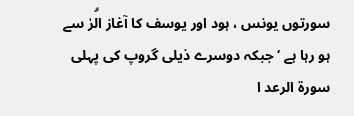سورتوں یونس ، ہود اور یوسف کا آغاز الۗرٰ سے ہو رہا ہے ‘ جبکہ دوسرے ذیلی گروپ کی پہلی سورة الرعد ا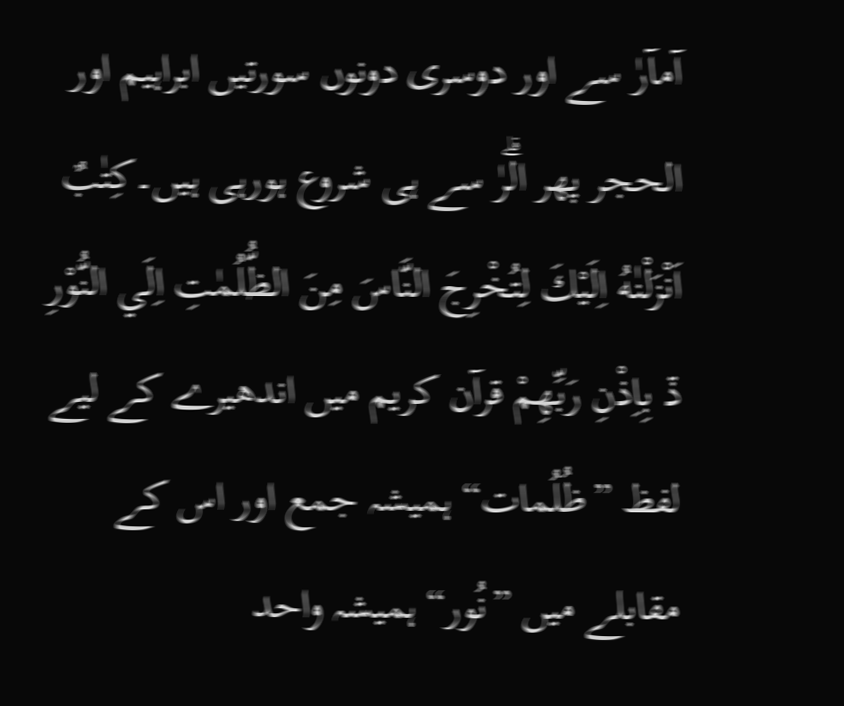آمآرٰ سے اور دوسری دونوں سورتیں ابراہیم اور الحجر پھر الۗرٰ سے ہی شروع ہورہی ہیں۔كِتٰبٌ اَنْزَلْنٰهُ اِلَيْكَ لِتُخْرِجَ النَّاسَ مِنَ الظُّلُمٰتِ اِلَي النُّوْرِ ڏ بِاِذْنِ رَبِّھِمْ قرآن کریم میں اندھیرے کے لیے لفظ ”ظُلُمات“ ہمیشہ جمع اور اس کے مقابلے میں ”نُور“ ہمیشہ واحد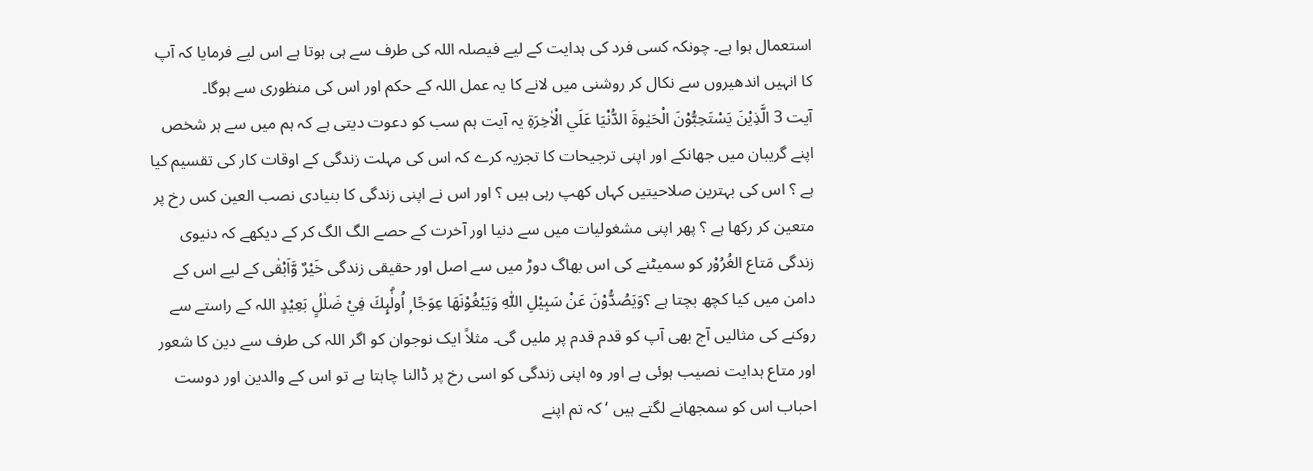استعمال ہوا ہے۔ چونکہ کسی فرد کی ہدایت کے لیے فیصلہ اللہ کی طرف سے ہی ہوتا ہے اس لیے فرمایا کہ آپ کا انہیں اندھیروں سے نکال کر روشنی میں لانے کا یہ عمل اللہ کے حکم اور اس کی منظوری سے ہوگا۔
آیت 3 الَّذِيْنَ يَسْتَحِبُّوْنَ الْحَيٰوةَ الدُّنْيَا عَلَي الْاٰخِرَةِ یہ آیت ہم سب کو دعوت دیتی ہے کہ ہم میں سے ہر شخص اپنے گریبان میں جھانکے اور اپنی ترجیحات کا تجزیہ کرے کہ اس کی مہلت زندگی کے اوقات کار کی تقسیم کیا ہے ؟ اس کی بہترین صلاحیتیں کہاں کھپ رہی ہیں ؟ اور اس نے اپنی زندگی کا بنیادی نصب العین کس رخ پر متعین کر رکھا ہے ؟ پھر اپنی مشغولیات میں سے دنیا اور آخرت کے حصے الگ الگ کر کے دیکھے کہ دنیوی زندگی مَتاع الغُرُوْر کو سمیٹنے کی اس بھاگ دوڑ میں سے اصل اور حقیقی زندگی خَیْرٌ وَّاَبْقٰی کے لیے اس کے دامن میں کیا کچھ بچتا ہے ؟وَيَصُدُّوْنَ عَنْ سَبِيْلِ اللّٰهِ وَيَبْغُوْنَھَا عِوَجًا ۭ اُولٰۗىِٕكَ فِيْ ضَلٰلٍۢ بَعِيْدٍ اللہ کے راستے سے روکنے کی مثالیں آج بھی آپ کو قدم قدم پر ملیں گی۔ مثلاً ایک نوجوان کو اگر اللہ کی طرف سے دین کا شعور اور متاع ہدایت نصیب ہوئی ہے اور وہ اپنی زندگی کو اسی رخ پر ڈالنا چاہتا ہے تو اس کے والدین اور دوست احباب اس کو سمجھانے لگتے ہیں ‘ کہ تم اپنے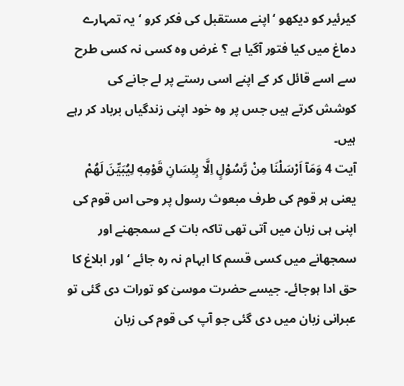کیرئیر کو دیکھو ‘ اپنے مستقبل کی فکر کرو ‘ یہ تمہارے دماغ میں کیا فتور آگیا ہے ؟ غرض وہ کسی نہ کسی طرح سے اسے قائل کر کے اپنے اسی رستے پر لے جانے کی کوشش کرتے ہیں جس پر وہ خود اپنی زندگیاں برباد کر رہے ہیں۔
آیت 4 وَمَآ اَرْسَلْنَا مِنْ رَّسُوْلٍ اِلَّا بِلِسَانِ قَوْمِهٖ لِيُبَيِّنَ لَهُمْ یعنی ہر قوم کی طرف مبعوث رسول پر وحی اس قوم کی اپنی ہی زبان میں آتی تھی تاکہ بات کے سمجھنے اور سمجھانے میں کسی قسم کا ابہام نہ رہ جائے ‘ اور ابلاغ کا حق ادا ہوجائے۔ جیسے حضرت موسیٰ کو تورات دی گئی تو عبرانی زبان میں دی گئی جو آپ کی قوم کی زبان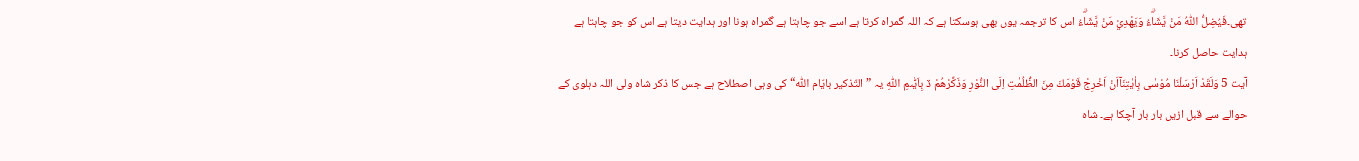تھی۔فَيُضِلُّ اللّٰهُ مَنْ يَّشَاۗءُ وَيَهْدِيْ مَنْ يَّشَاۗءُ اس کا ترجمہ یوں بھی ہوسکتا ہے کہ اللہ گمراہ کرتا ہے اسے جو چاہتا ہے گمراہ ہونا اور ہدایت دیتا ہے اس کو جو چاہتا ہے ہدایت حاصل کرنا۔
آیت 5 وَلَقَدْ اَرْسَلْنَا مُوْسٰى بِاٰيٰتِنَآاَنْ اَخْرِجْ قَوْمَكَ مِنَ الظُّلُمٰتِ اِلَى النُّوْرِ وَذَكِّرْهُمْ ڏ بِاَيّٰىمِ اللّٰهِ یہ ”التّذکیر بایّام اللّٰہ“ کی وہی اصطلاح ہے جس کا ذکر شاہ ولی اللہ دہلوی کے حوالے سے قبل ازیں بار بار آچکا ہے۔ شاہ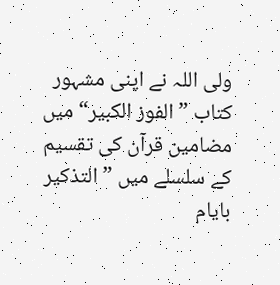ولی اللہ نے اپنی مشہور کتاب ”الفوز الکبیر“ میں مضامین قرآن کی تقسیم کے سلسلے میں ”التذکیر بایام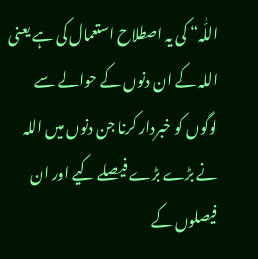اللّٰہ“ کی یہ اصطلاح استعمال کی ہے یعنی اللہ کے ان دنوں کے حوالے سے لوگوں کو خبردار کرنا جن دنوں میں اللہ نے بڑے بڑے فیصلے کیے اور ان فیصلوں کے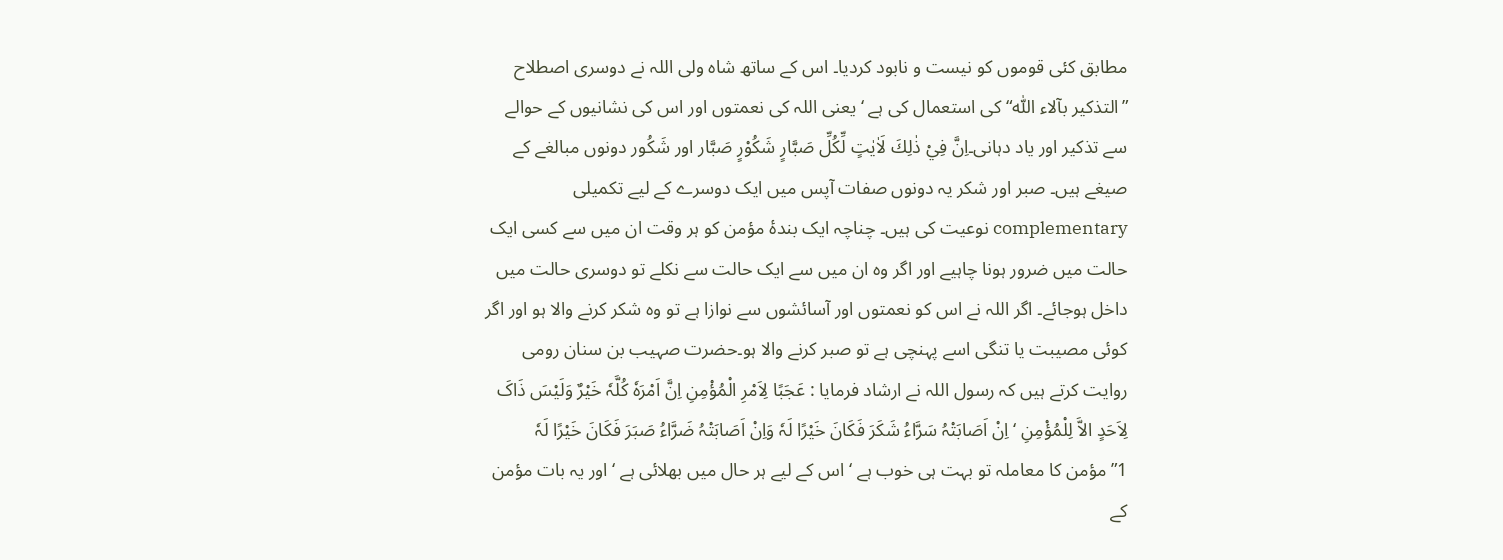مطابق کئی قوموں کو نیست و نابود کردیا۔ اس کے ساتھ شاہ ولی اللہ نے دوسری اصطلاح ”التذکیر بآلاء اللّٰہ“ کی استعمال کی ہے ‘ یعنی اللہ کی نعمتوں اور اس کی نشانیوں کے حوالے سے تذکیر اور یاد دہانی۔اِنَّ فِيْ ذٰلِكَ لَاٰيٰتٍ لِّكُلِّ صَبَّارٍ شَكُوْرٍ صَبَّار اور شَکُور دونوں مبالغے کے صیغے ہیں۔ صبر اور شکر یہ دونوں صفات آپس میں ایک دوسرے کے لیے تکمیلی complementary نوعیت کی ہیں۔ چناچہ ایک بندۂ مؤمن کو ہر وقت ان میں سے کسی ایک حالت میں ضرور ہونا چاہیے اور اگر وہ ان میں سے ایک حالت سے نکلے تو دوسری حالت میں داخل ہوجائے۔ اگر اللہ نے اس کو نعمتوں اور آسائشوں سے نوازا ہے تو وہ شکر کرنے والا ہو اور اگر کوئی مصیبت یا تنگی اسے پہنچی ہے تو صبر کرنے والا ہو۔حضرت صہیب بن سنان رومی روایت کرتے ہیں کہ رسول اللہ نے ارشاد فرمایا : عَجَبًا لِاَمْرِ الْمُؤْمِنِ اِنَّ اَمْرَہٗ کُلَّہٗ خَیْرٌ وَلَیْسَ ذَاکَ لِاَحَدٍ الاَّ لِلْمُؤْمِنِ ‘ اِنْ اَصَابَتْہُ سَرَّاءُ شَکَرَ فَکَانَ خَیْرًا لَہٗ وَاِنْ اَصَابَتْہُ ضَرَّاءُ صَبَرَ فَکَانَ خَیْرًا لَہٗ 1”مؤمن کا معاملہ تو بہت ہی خوب ہے ‘ اس کے لیے ہر حال میں بھلائی ہے ‘ اور یہ بات مؤمن کے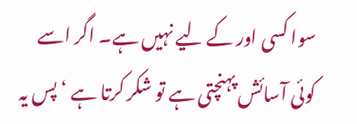سوا کسی اور کے لیے نہیں ہے۔ اگر اسے کوئی آسائش پہنچتی ہے تو شکر کرتا ہے ‘ پس یہ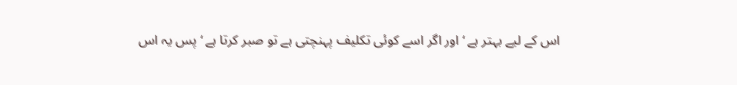اس کے لیے بہتر ہے ‘ اور اگر اسے کوئی تکلیف پہنچتی ہے تو صبر کرتا ہے ‘ پس یہ اس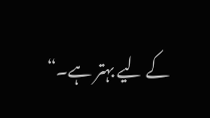کے لیے بہتر ہے۔“